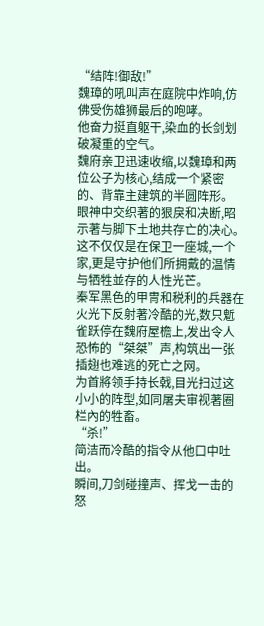“结阵!御敌!”
魏璋的吼叫声在庭院中炸响,仿佛受伤雄狮最后的咆哮。
他奋力挺直躯干,染血的长剑划破凝重的空气。
魏府亲卫迅速收缩,以魏璋和两位公子为核心,结成一个紧密的、背靠主建筑的半圆阵形。
眼神中交织著的狠戾和决断,昭示著与脚下土地共存亡的决心。
这不仅仅是在保卫一座城,一个家,更是守护他们所拥戴的温情与牺牲並存的人性光芒。
秦军黑色的甲冑和税利的兵器在火光下反射著冷酷的光,数只鬿雀跃停在魏府屋檐上,发出令人恐怖的“桀桀”声,构筑出一张插翅也难逃的死亡之网。
为首將领手持长戟,目光扫过这小小的阵型,如同屠夫审视著圈栏內的牲畜。
“杀!”
简洁而冷酷的指令从他口中吐出。
瞬间,刀剑碰撞声、挥戈一击的怒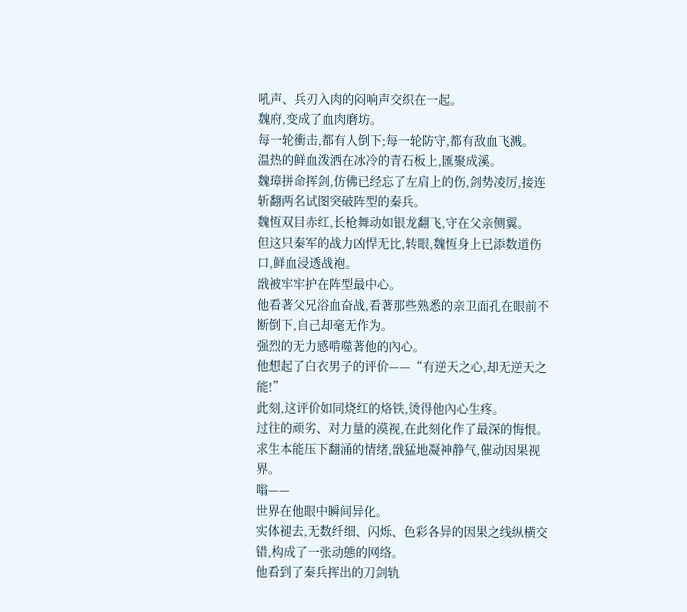吼声、兵刃入肉的闷响声交织在一起。
魏府,变成了血肉磨坊。
每一轮衝击,都有人倒下;每一轮防守,都有敌血飞溅。
温热的鲜血泼洒在冰冷的青石板上,匯聚成溪。
魏璋拼命挥剑,仿佛已经忘了左肩上的伤,剑势凌厉,接连斩翻两名试图突破阵型的秦兵。
魏恆双目赤红,长枪舞动如银龙翻飞,守在父亲侧翼。
但这只秦军的战力凶悍无比,转眼,魏恆身上已添数道伤口,鲜血浸透战袍。
戩被牢牢护在阵型最中心。
他看著父兄浴血奋战,看著那些熟悉的亲卫面孔在眼前不断倒下,自己却毫无作为。
强烈的无力感啃噬著他的內心。
他想起了白衣男子的评价——“有逆天之心,却无逆天之能!”
此刻,这评价如同烧红的烙铁,烫得他內心生疼。
过往的顽劣、对力量的漠视,在此刻化作了最深的悔恨。
求生本能压下翻涌的情绪,戩猛地凝神静气,催动因果视界。
嗡——
世界在他眼中瞬间异化。
实体褪去,无数纤细、闪烁、色彩各异的因果之线纵横交错,构成了一张动態的网络。
他看到了秦兵挥出的刀剑轨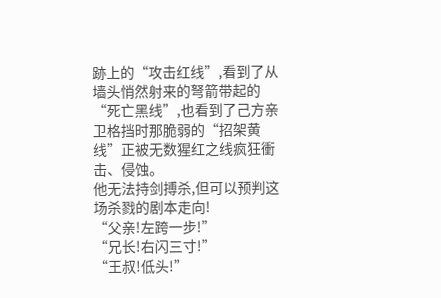跡上的“攻击红线”,看到了从墙头悄然射来的弩箭带起的“死亡黑线”,也看到了己方亲卫格挡时那脆弱的“招架黄线”正被无数猩红之线疯狂衝击、侵蚀。
他无法持剑搏杀,但可以预判这场杀戮的剧本走向!
“父亲!左跨一步!”
“兄长!右闪三寸!”
“王叔!低头!”